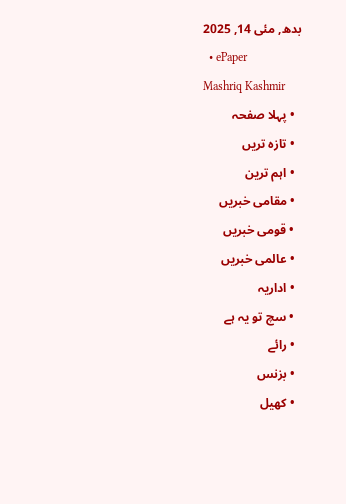بدھ, مئی 14, 2025
  • ePaper
Mashriq Kashmir
  • پہلا صفحہ
  • تازہ تریں
  • اہم ترین
  • مقامی خبریں
  • قومی خبریں
  • عالمی خبریں
  • اداریہ
  • سچ تو یہ ہے
  • رائے
  • بزنس
  • کھیل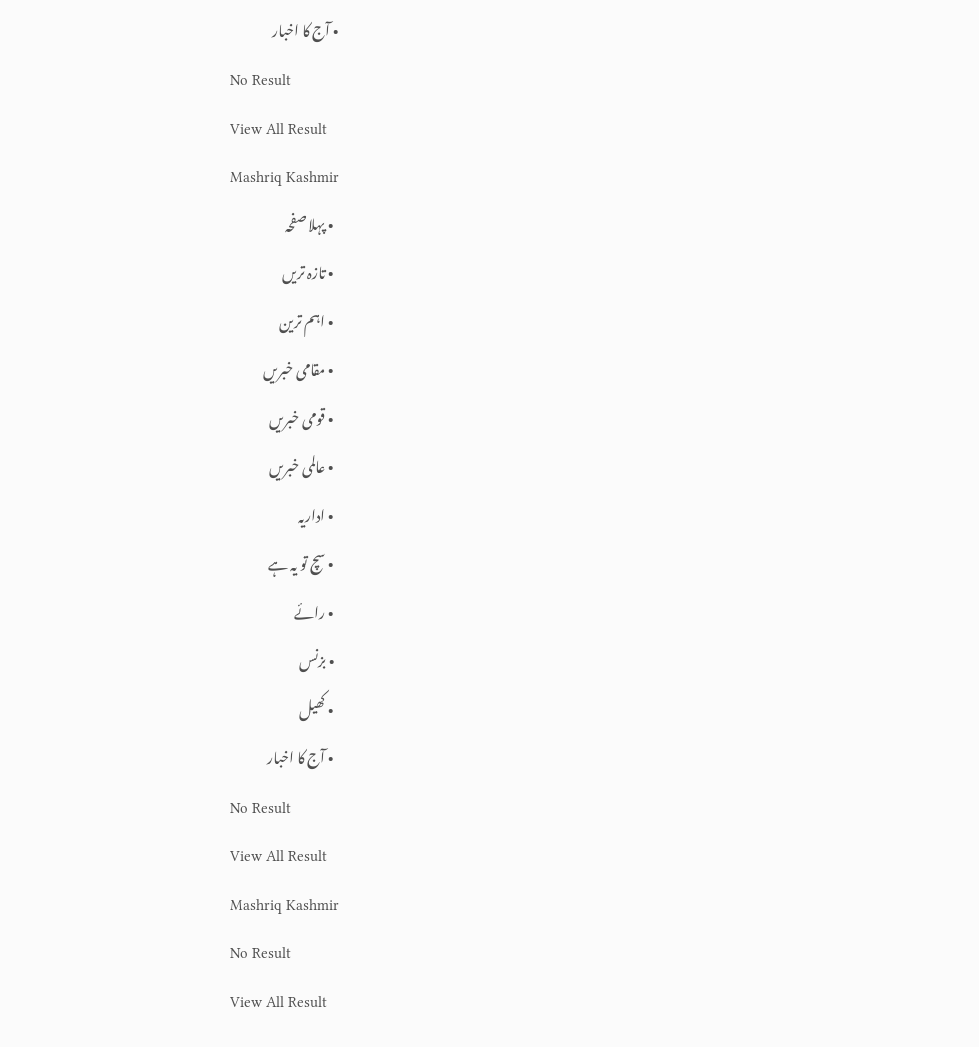• آج کا اخبار
No Result
View All Result
Mashriq Kashmir
  • پہلا صفحہ
  • تازہ تریں
  • اہم ترین
  • مقامی خبریں
  • قومی خبریں
  • عالمی خبریں
  • اداریہ
  • سچ تو یہ ہے
  • رائے
  • بزنس
  • کھیل
  • آج کا اخبار
No Result
View All Result
Mashriq Kashmir
No Result
View All Result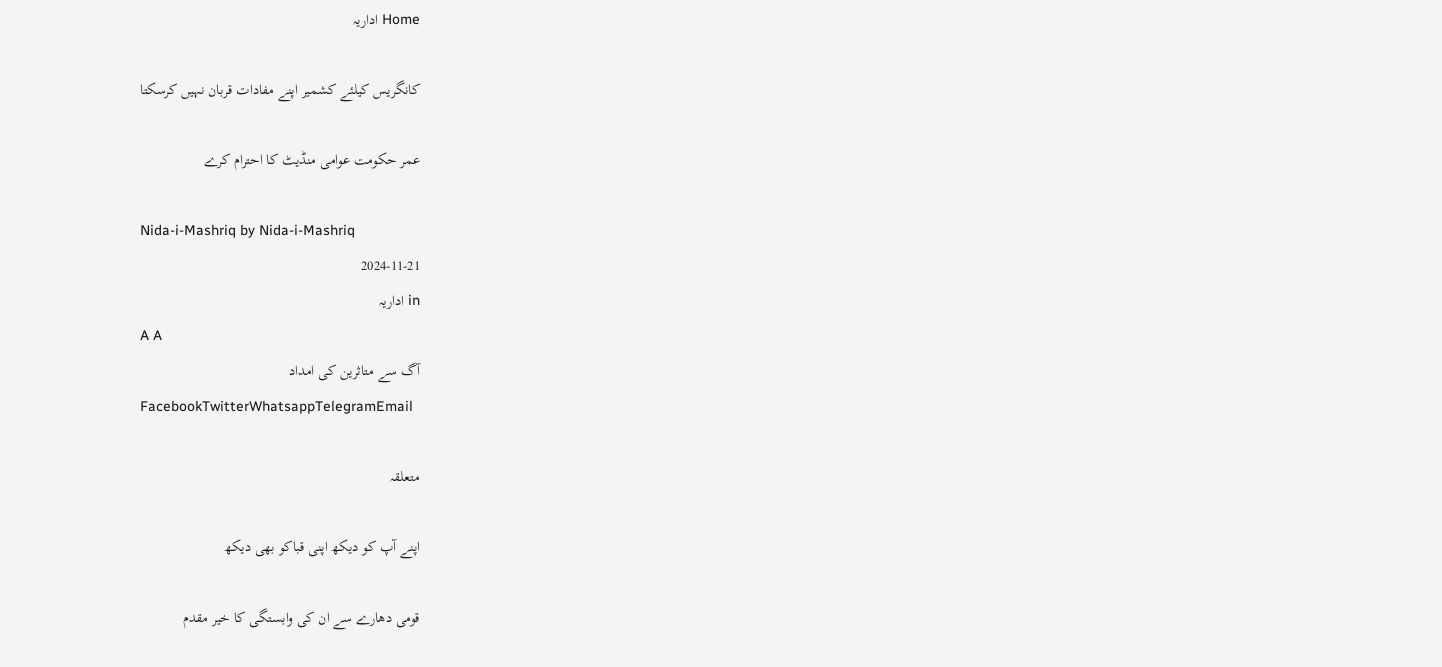Home اداریہ

کانگریس کیلئے کشمیر اپنے مفادات قربان نہیں کرسکتا

عمر حکومت عوامی منڈیٹ کا احترام کرے

Nida-i-Mashriq by Nida-i-Mashriq
2024-11-21
in اداریہ
A A
آگ سے متاثرین کی امداد
FacebookTwitterWhatsappTelegramEmail

متعلقہ

اپنے آپ کو دیکھ اپنی قباکو بھی دیکھ

قومی دھارے سے ان کی وابستگی کا خیر مقدم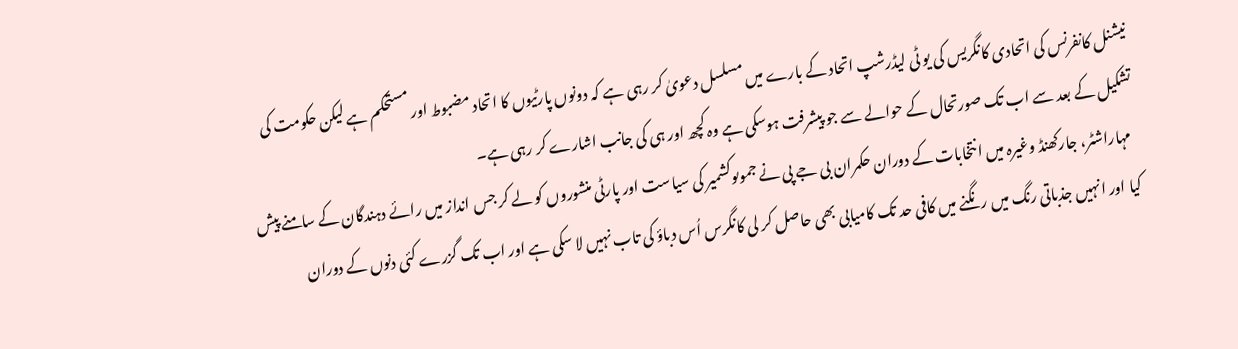نیشنل کانفرنس کی اتحادی کانگریس کی یو ٹی لیڈرشپ اتحاد کے بارے میں مسلسل دعویٰ کر رہی ہے کہ دونوں پارٹیوں کا اتحاد مضبوط اور مستحکم ہے لیکن حکومت کی تشکیل کے بعد سے اب تک صورتحال کے حوالے سے جو پیشرفت ہوسکی ہے وہ کچھ اور ہی کی جانب اشارے کر رہی ہے۔
  مہاراشٹر، جارکھنڈ وغیرہ میں انتخابات کے دوران حکمران بی جے پی نے جموںوکشمیر کی سیاست اور پارٹی منشوروں کو لے کر جس انداز میں رائے دہندگان کے سامنے پیش کیا اور انہیں جذباتی رنگ میں رنگنے میں کافی حد تک کامیابی بھی حاصل کر لی کانگرس اُس دباؤ کی تاب نہیں لا سکی ہے اور اب تک گزرے کئی دنوں کے دوران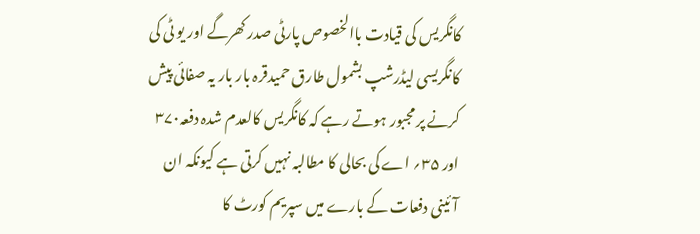کانگریس کی قیادت باالخصوص پارٹی صدر کھرگے اور یو ٹی کی کانگریسی لیڈرشپ بشمول طارق حمیدقرہ بار بار یہ صفائی پیش کرنے پر مجبور ہوتے رہے کہ کانگریس کالعدم شدہ دفعہ۳۷۰ اور ۳۵؍ اے کی بحالی کا مطالبہ نہیں کرتی ہے کیونکہ ان آئینی دفعات کے بارے میں سپریم کورٹ کا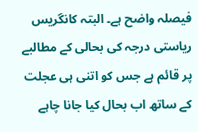فیصلہ واضح ہے۔ البتہ کانگریس ریاستی درجہ کی بحالی کے مطالبے پر قائم ہے جس کو اتنی ہی عجلت کے ساتھ اب بحال کیا جانا چاہے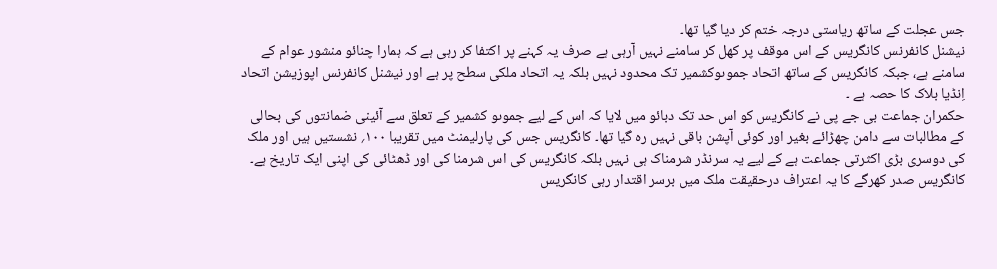جس عجلت کے ساتھ ریاستی درجہ ختم کر دیا گیا تھا۔
نیشنل کانفرنس کانگریس کے اس موقف پر کھل کر سامنے نہیں آرہی ہے صرف یہ کہنے پر اکتفا کر رہی ہے کہ ہمارا چنائو منشور عوام کے سامنے ہے، جبکہ کانگریس کے ساتھ اتحاد جموںوکشمیر تک محدود نہیں بلکہ یہ اتحاد ملکی سطح پر ہے اور نیشنل کانفرنس اپوزیشن اتحاد اِنڈیا بلاک کا حصہ ہے ۔
حکمران جماعت بی جے پی نے کانگریس کو اس حد تک دبائو میں لایا کہ اس کے لیے جموںو کشمیر کے تعلق سے آئینی ضمانتوں کی بحالی کے مطالبات سے دامن چھڑائے بغیر اور کوئی آپشن باقی نہیں رہ گیا تھا۔ کانگریس جس کی پارلیمنٹ میں تقریبا ۱۰۰؍ نشستیں ہیں اور ملک کی دوسری بڑی اکثرتی جماعت ہے کے لیے یہ سرنڈر شرمناک ہی نہیں بلکہ کانگریس کی اس شرمنا کی اور ڈھٹائی کی اپنی ایک تاریخ ہے۔
کانگریس صدر کھرگے کا یہ اعتراف درحقیقت ملک میں برسر اقتدار رہی کانگریس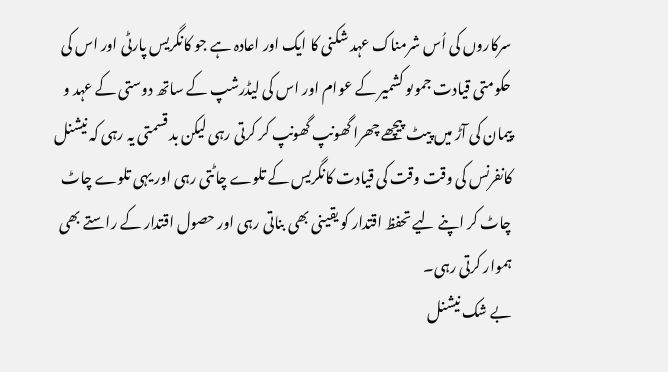سرکاروں کی اُس شرمناک عہد شکنی کا ایک اور اعادہ ہے جو کانگریس پارٹی اور اس کی حکومتی قیادت جموںو کشمیر کے عوام اور اس کی لیڈرشپ کے ساتھ دوستی کے عہد و پیمان کی آڑ میں پیٹ پیچھے چھرا گھونپ گھونپ کر کرتی رہی لیکن بد قسمتی یہ رہی کہ نیشنل کانفرنس کی وقت وقت کی قیادت کانگریس کے تلوے چاٹتی رہی اور یہی تلوے چاٹ چاٹ کر اپنے لیے تحفظ اقتدار کو یقینی بھی بناتی رہی اور حصول اقتدار کے راستے بھی ہموار کرتی رہی۔
بے شک نیشنل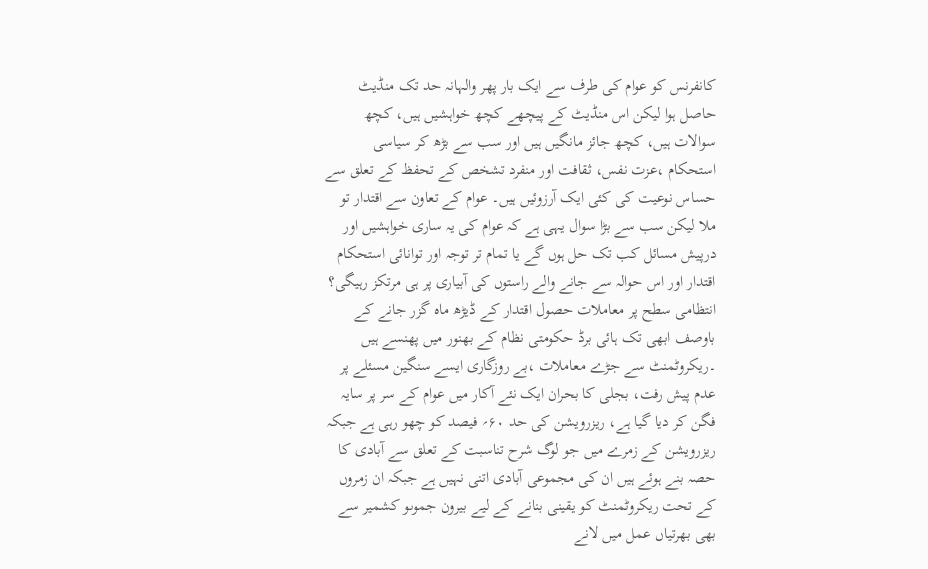کانفرنس کو عوام کی طرف سے ایک بار پھر والہانہ حد تک منڈیٹ حاصل ہوا لیکن اس منڈیٹ کے پیچھے کچھ خواہشیں ہیں، کچھ سوالات ہیں، کچھ جائز مانگیں ہیں اور سب سے بڑھ کر سیاسی استحکام ،عزت نفس، ثقافت اور منفرد تشخص کے تحفظ کے تعلق سے حساس نوعیت کی کئی ایک آرزوئیں ہیں۔ عوام کے تعاون سے اقتدار تو ملا لیکن سب سے بڑا سوال یہی ہے کہ عوام کی یہ ساری خواہشیں اور درپیش مسائل کب تک حل ہوں گے یا تمام تر توجہ اور توانائی استحکام اقتدار اور اس حوالہ سے جانے والے راستوں کی آبیاری پر ہی مرتکز رہیگی؟
انتظامی سطح پر معاملات حصول اقتدار کے ڈیڑھ ماہ گزر جانے کے باوصف ابھی تک ہائی برڈ حکومتی نظام کے بھنور میں پھنسے ہیں ۔ریکروٹمنٹ سے جڑے معاملات ،بے روزگاری ایسے سنگین مسئلے پر عدم پیش رفت، بجلی کا بحران ایک نئے آکار میں عوام کے سر پر سایہ فگن کر دیا گیا ہے، ریزرویشن کی حد ۶۰؍ فیصد کو چھو رہی ہے جبکہ ریزرویشن کے زمرے میں جو لوگ شرح تناسبت کے تعلق سے آبادی کا حصہ بنے ہوئے ہیں ان کی مجموعی آبادی اتنی نہیں ہے جبکہ ان زمروں کے تحت ریکروٹمنٹ کو یقینی بنانے کے لیے بیرون جموںو کشمیر سے بھی بھرتیاں عمل میں لانے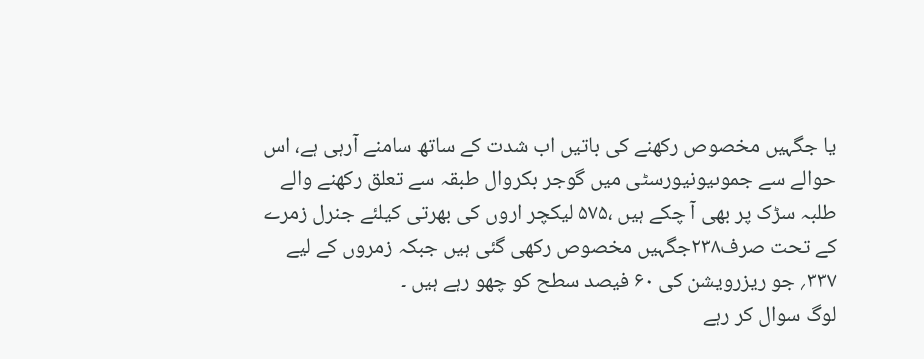یا جگہیں مخصوص رکھنے کی باتیں اب شدت کے ساتھ سامنے آرہی ہے، اس حوالے سے جموںیونیورسٹی میں گوجر بکروال طبقہ سے تعلق رکھنے والے طلبہ سڑک پر بھی آ چکے ہیں ،۵۷۵ لیکچر اروں کی بھرتی کیلئے جنرل زمرے کے تحت صرف۲۳۸جگہیں مخصوص رکھی گئی ہیں جبکہ زمروں کے لیے ۳۳۷؍ جو ریزرویشن کی ۶۰ فیصد سطح کو چھو رہے ہیں ۔
لوگ سوال کر رہے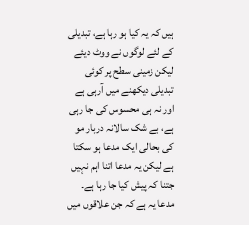ہیں کہ یہ کیا ہو رہا ہے، تبدیلی کے لئے لوگوں نے ووٹ دیئے لیکن زمینی سطح پر کوئی تبدیلی دیکھنے میں آرہی ہے اور نہ ہی محسوس کی جا رہی ہے، بے شک سالانہ دربار مو کی بحالی ایک مدعا ہو سکتا ہے لیکن یہ مدعا اتنا اہم نہیں جتنا کہ پیش کیا جا رہا ہے۔ مدعا یہ ہے کہ جن علاقوں میں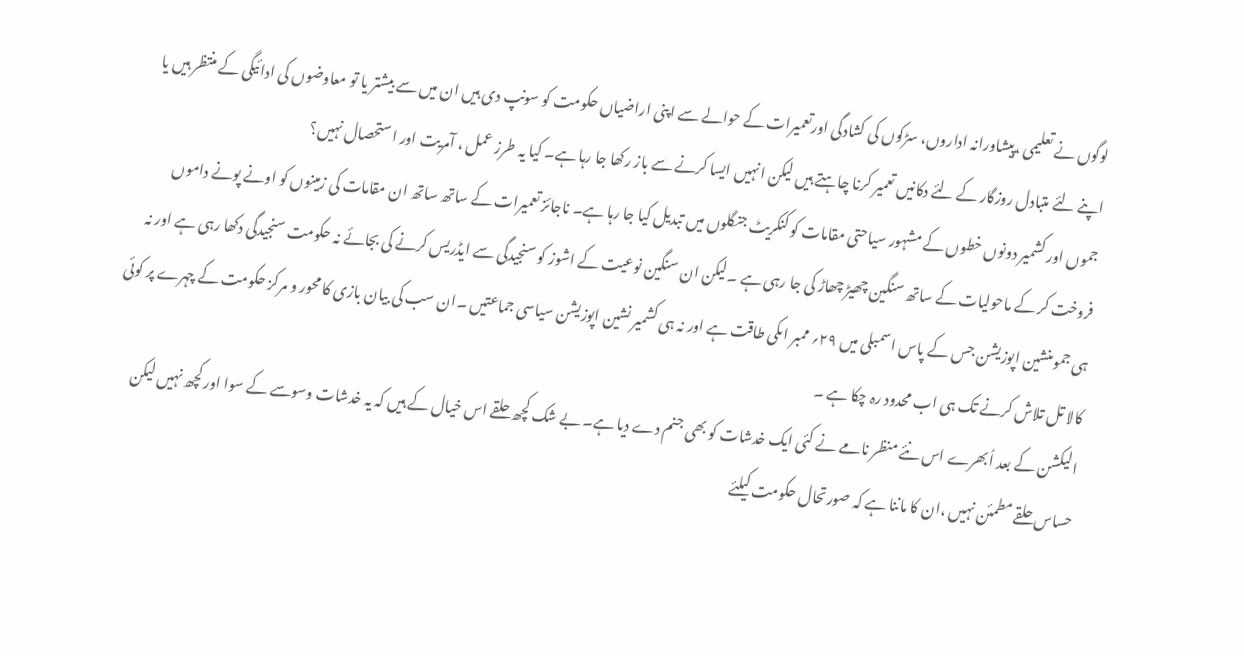لوگوں نے تعلیمی ،پیشاورانہ اداروں، سڑکوں کی کشادگی اورتعمیرات کے حوالے سے اپنی اراضیاں حکومت کو سونپ دی ہیں ان میں سے بیشتر یا تو معاوضوں کی ادائیگی کے منتظر ہیں یا اپنے لئے متبادل روزگار کے لئے دکانیں تعمیر کرنا چاہتے ہیں لیکن انہیں ایسا کرنے سے باز رکھا جا رہا ہے۔ کیا یہ طرز عمل ، آمریت اور استحصال نہیں؟
جموں اور کشمیر دونوں خطوں کے مشہور سیاحتی مقامات کو کنکریٹ جنگلوں میں تبدیل کیا جا رہا ہے۔ ناجائز تعمیرات کے ساتھ ساتھ ان مقامات کی زمینوں کو اونے پونے داموں فروخت کر کے ماحولیات کے ساتھ سنگین چھیڑ چھاڑ کی جا رہی ہے ۔لیکن ان سنگین نوعیت کے اشوز کو سنجیدگی سے ایڈریس کرنے کی بجائے نہ حکومت سنجیدگی دکھا رہی ہے اور نہ ہی جموںنشین اپوزیشن جس کے پاس اسمبلی میں ۲۹؍ ممبر اںکی طاقت ہے اور نہ ہی کشمیر نشین اپوزیشن سیاسی جماعتیں ۔ان سب کی بیان بازی کا محور و مرکز حکومت کے چہرے پر کوئی کالا تل تلاش کرنے تک ہی اب محدود رہ چکا ہے ۔
الیکشن کے بعد اُبھرے اس نئے منظر نامے نے کئی ایک خدشات کو بھی جنم دے دیا ہے۔ بے شک کچھ حلقے اس خیال کے ہیں کہ یہ خدشات وسوسے کے سوا اور کچھ نہیں لیکن حساس حلقے مطمئن نہیں ،ان کا ماننا ہے کہ صورتحال حکومت کیلئے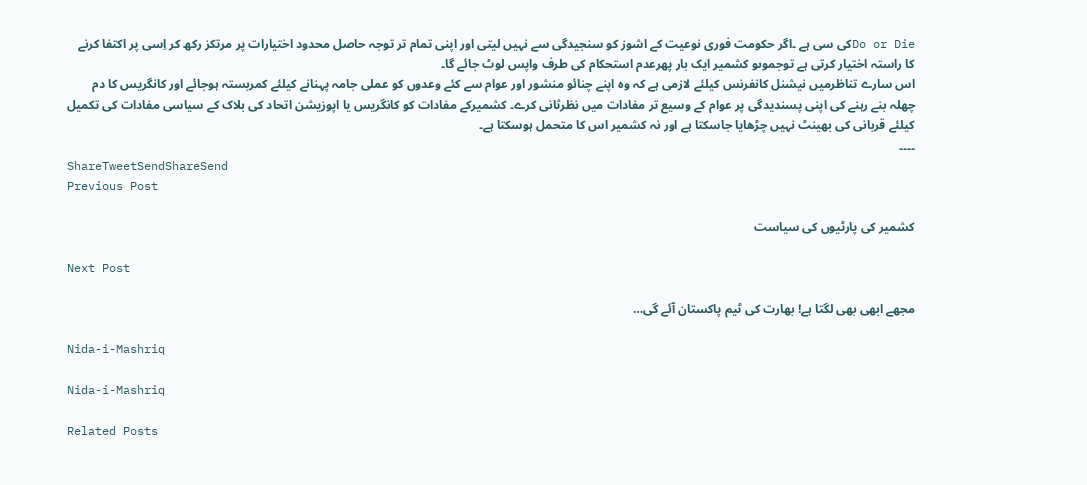Do or Dieکی سی ہے ۔اگر حکومت فوری نوعیت کے اشوز کو سنجیدگی سے نہیں لیتی اور اپنی تمام تر توجہ حاصل محدود اختیارات پر مرتکز رکھ کر اِسی پر اکتفا کرنے کا راستہ اختیار کرتی ہے توجموںو کشمیر ایک بار پھرعدم استحکام کی طرف واپس لوٹ جائے گا۔
اس سارے تناظرمیں نیشنل کانفرنس کیلئے لازمی ہے کہ وہ اپنے چنائو منشور اور عوام سے کئے وعدوں کو عملی جامہ پہنانے کیلئے کمربستہ ہوجائے اور کانگریس کا دم چھلہ بنے رہنے کی اپنی پسندیدگی پر عوام کے وسیع تر مفادات میں نظرثانی کرے۔ کشمیرکے مفادات کو کانگریس یا اپوزیشن اتحاد کی بلاک کے سیاسی مفادات کی تکمیل کیلئے قربانی کی بھینٹ نہیں چڑھایا جاسکتا ہے اور نہ کشمیر اس کا متحمل ہوسکتا ہے۔
۔۔۔۔
ShareTweetSendShareSend
Previous Post

کشمیر کی پارٹیوں کی سیاست

Next Post

مجھے ابھی بھی لگتا ہے! بھارت کی ٹیم پاکستان آئے گی…

Nida-i-Mashriq

Nida-i-Mashriq

Related Posts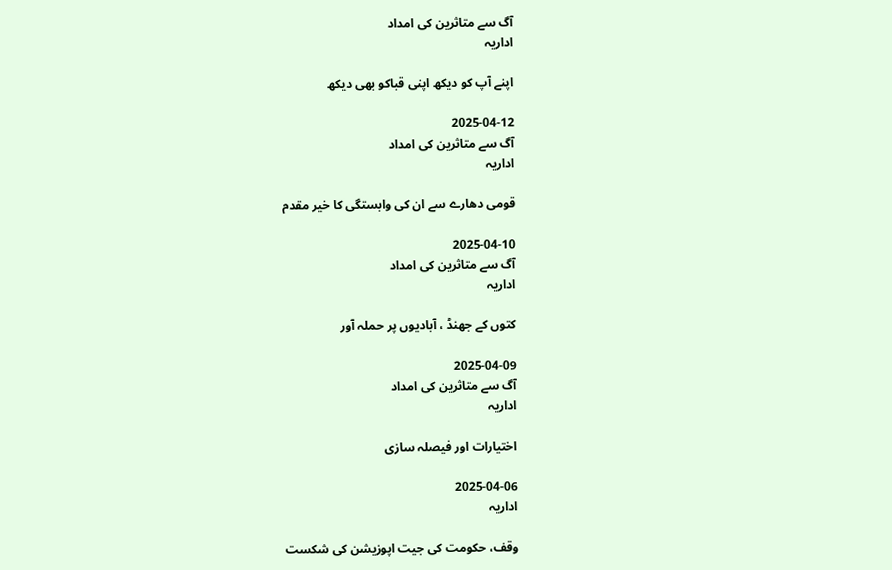آگ سے متاثرین کی امداد
اداریہ

اپنے آپ کو دیکھ اپنی قباکو بھی دیکھ

2025-04-12
آگ سے متاثرین کی امداد
اداریہ

قومی دھارے سے ان کی وابستگی کا خیر مقدم

2025-04-10
آگ سے متاثرین کی امداد
اداریہ

کتوں کے جھنڈ ، آبادیوں پر حملہ آور

2025-04-09
آگ سے متاثرین کی امداد
اداریہ

اختیارات اور فیصلہ سازی

2025-04-06
اداریہ

وقف، حکومت کی جیت اپوزیشن کی شکست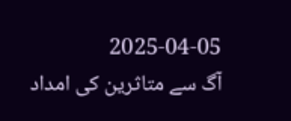2025-04-05
آگ سے متاثرین کی امداد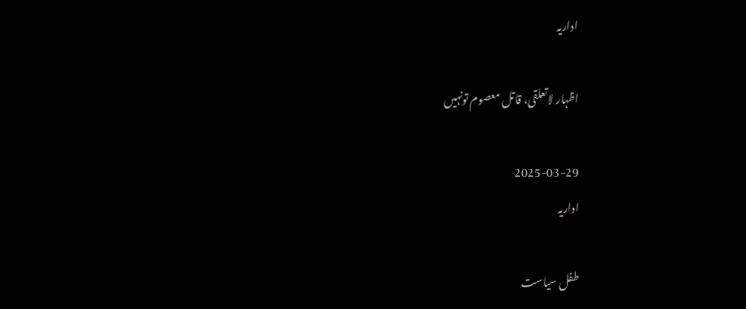اداریہ

اظہار لاتعلقی، قاتل معصوم تونہیں

2025-03-29
اداریہ

طفل سیاست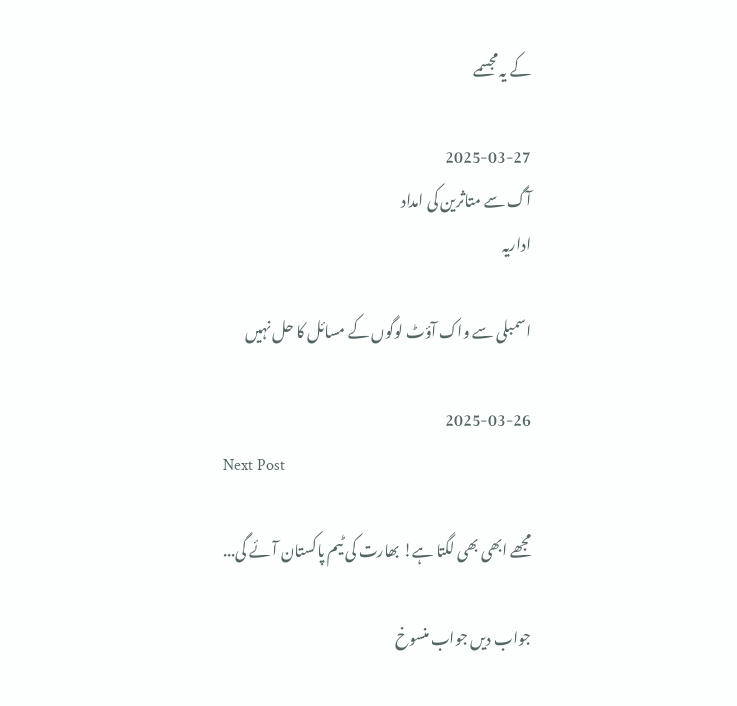کے یہ مجسمے

2025-03-27
آگ سے متاثرین کی امداد
اداریہ

اسمبلی سے واک آؤٹ لوگوں کے مسائل کا حل نہیں

2025-03-26
Next Post

مجھے ابھی بھی لگتا ہے! بھارت کی ٹیم پاکستان آئے گی...

جواب دیں جواب منسوخ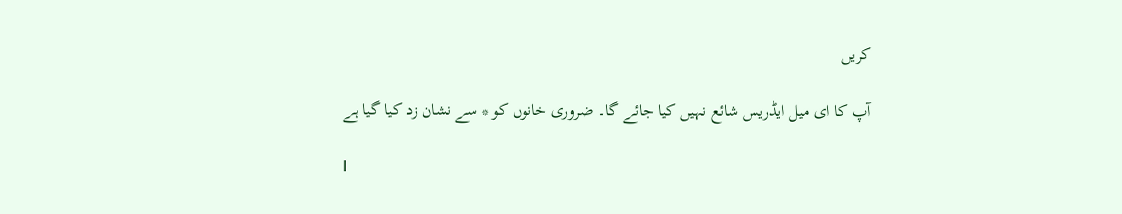کریں

آپ کا ای میل ایڈریس شائع نہیں کیا جائے گا۔ ضروری خانوں کو * سے نشان زد کیا گیا ہے

I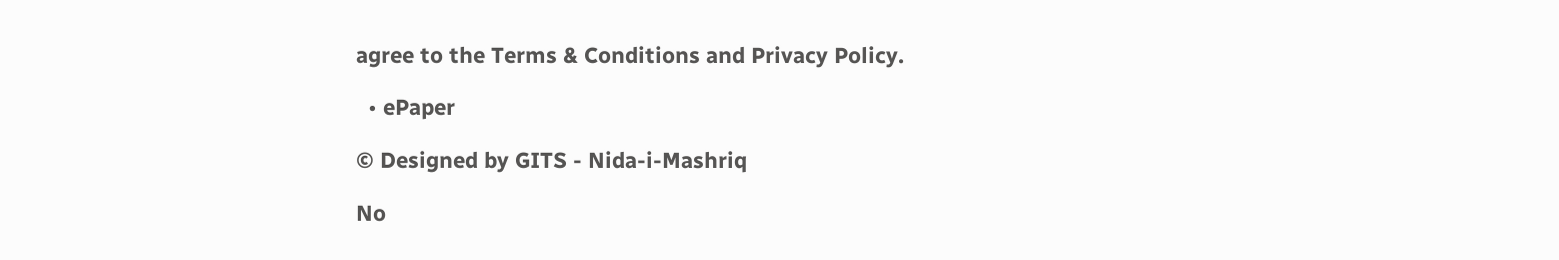agree to the Terms & Conditions and Privacy Policy.

  • ePaper

© Designed by GITS - Nida-i-Mashriq

No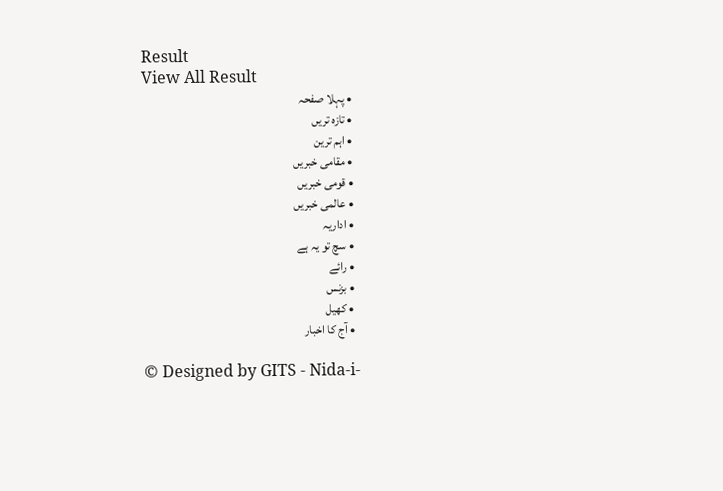Result
View All Result
  • پہلا صفحہ
  • تازہ تریں
  • اہم ترین
  • مقامی خبریں
  • قومی خبریں
  • عالمی خبریں
  • اداریہ
  • سچ تو یہ ہے
  • رائے
  • بزنس
  • کھیل
  • آج کا اخبار

© Designed by GITS - Nida-i-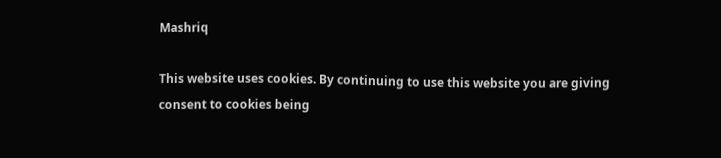Mashriq

This website uses cookies. By continuing to use this website you are giving consent to cookies being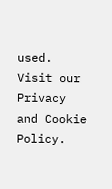used. Visit our Privacy and Cookie Policy.